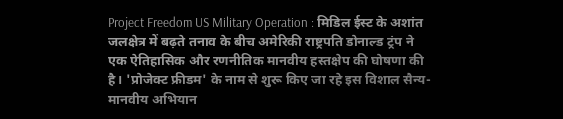Project Freedom US Military Operation : मिडिल ईस्ट के अशांत जलक्षेत्र में बढ़ते तनाव के बीच अमेरिकी राष्ट्रपति डोनाल्ड ट्रंप ने एक ऐतिहासिक और रणनीतिक मानवीय हस्तक्षेप की घोषणा की है। 'प्रोजेक्ट फ्रीडम' के नाम से शुरू किए जा रहे इस विशाल सैन्य-मानवीय अभियान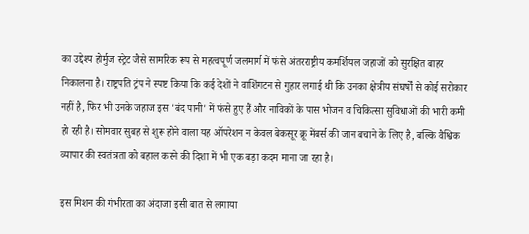का उद्देश्य होर्मुज स्ट्रेट जैसे सामरिक रूप से महत्वपूर्ण जलमार्ग में फंसे अंतरराष्ट्रीय कमर्शियल जहाजों को सुरक्षित बाहर निकालना है। राष्ट्रपति ट्रंप ने स्पष्ट किया कि कई देशों ने वाशिंगटन से गुहार लगाई थी कि उनका क्षेत्रीय संघर्षों से कोई सरोकार नहीं है, फिर भी उनके जहाज इस 'बंद पानी' में फंसे हुए हैं और नाविकों के पास भोजन व चिकित्सा सुविधाओं की भारी कमी हो रही है। सोमवार सुबह से शुरू होने वाला यह ऑपरेशन न केवल बेकसूर क्रू मेंबर्स की जान बचाने के लिए है, बल्कि वैश्विक व्यापार की स्वतंत्रता को बहाल करने की दिशा में भी एक बड़ा कदम माना जा रहा है।

इस मिशन की गंभीरता का अंदाजा इसी बात से लगाया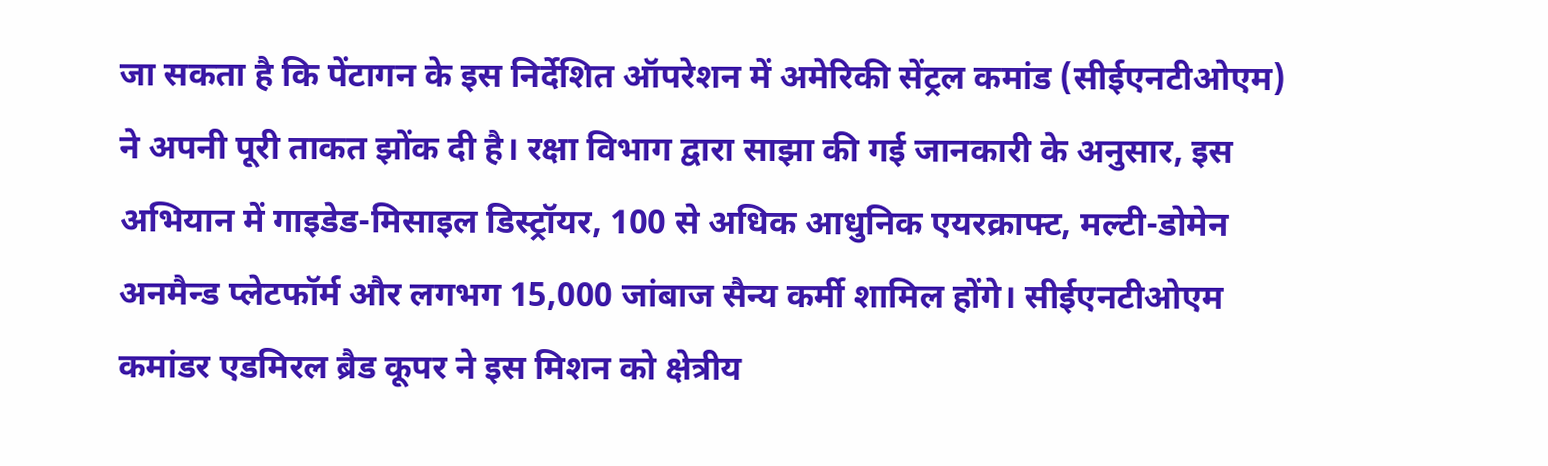जा सकता है कि पेंटागन के इस निर्देशित ऑपरेशन में अमेरिकी सेंट्रल कमांड (सीईएनटीओएम) ने अपनी पूरी ताकत झोंक दी है। रक्षा विभाग द्वारा साझा की गई जानकारी के अनुसार, इस अभियान में गाइडेड-मिसाइल डिस्ट्रॉयर, 100 से अधिक आधुनिक एयरक्राफ्ट, मल्टी-डोमेन अनमैन्ड प्लेटफॉर्म और लगभग 15,000 जांबाज सैन्य कर्मी शामिल होंगे। सीईएनटीओएम कमांडर एडमिरल ब्रैड कूपर ने इस मिशन को क्षेत्रीय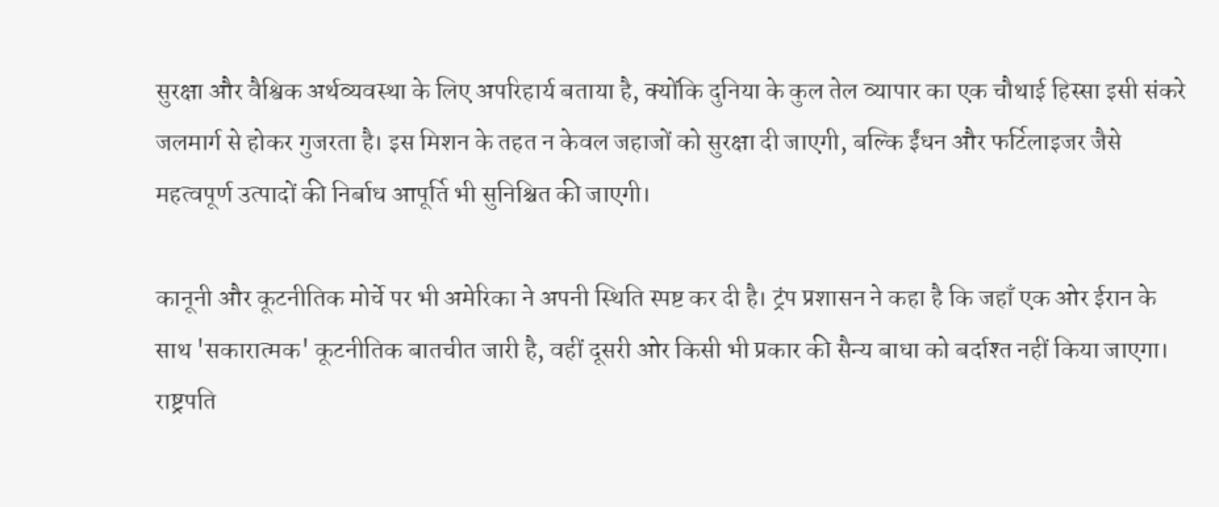सुरक्षा और वैश्विक अर्थव्यवस्था के लिए अपरिहार्य बताया है, क्योंकि दुनिया के कुल तेल व्यापार का एक चौथाई हिस्सा इसी संकरे जलमार्ग से होकर गुजरता है। इस मिशन के तहत न केवल जहाजों को सुरक्षा दी जाएगी, बल्कि ईंधन और फर्टिलाइजर जैसे महत्वपूर्ण उत्पादों की निर्बाध आपूर्ति भी सुनिश्चित की जाएगी।

कानूनी और कूटनीतिक मोर्चे पर भी अमेरिका ने अपनी स्थिति स्पष्ट कर दी है। ट्रंप प्रशासन ने कहा है कि जहाँ एक ओर ईरान के साथ 'सकारात्मक' कूटनीतिक बातचीत जारी है, वहीं दूसरी ओर किसी भी प्रकार की सैन्य बाधा को बर्दाश्त नहीं किया जाएगा। राष्ट्रपति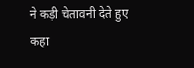ने कड़ी चेतावनी देते हुए कहा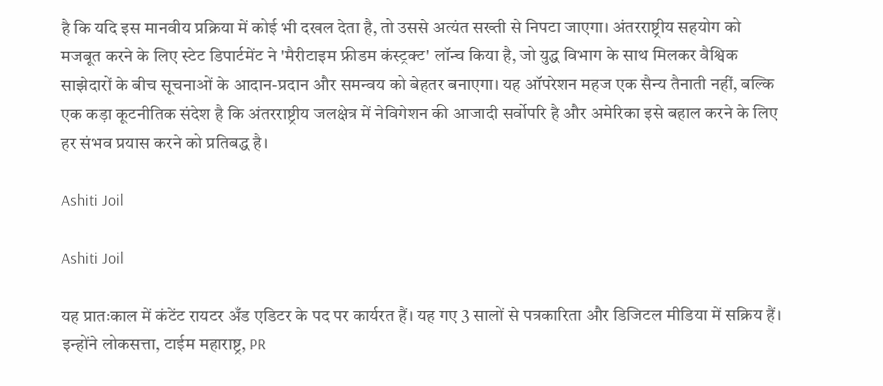है कि यदि इस मानवीय प्रक्रिया में कोई भी दखल देता है, तो उससे अत्यंत सख्ती से निपटा जाएगा। अंतरराष्ट्रीय सहयोग को मजबूत करने के लिए स्टेट डिपार्टमेंट ने 'मैरीटाइम फ्रीडम कंस्ट्रक्ट' लॉन्च किया है, जो युद्ध विभाग के साथ मिलकर वैश्विक साझेदारों के बीच सूचनाओं के आदान-प्रदान और समन्वय को बेहतर बनाएगा। यह ऑपरेशन महज एक सैन्य तैनाती नहीं, बल्कि एक कड़ा कूटनीतिक संदेश है कि अंतरराष्ट्रीय जलक्षेत्र में नेविगेशन की आजादी सर्वोपरि है और अमेरिका इसे बहाल करने के लिए हर संभव प्रयास करने को प्रतिबद्ध है।

Ashiti Joil

Ashiti Joil

यह प्रातःकाल में कंटेंट रायटर अँड एडिटर के पद पर कार्यरत हैं। यह गए 3 सालों से पत्रकारिता और डिजिटल मीडिया में सक्रिय हैं। इन्होंने लोकसत्ता, टाईम महाराष्ट्र, PR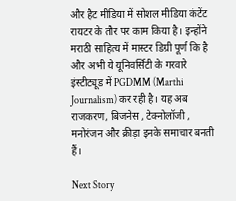और हैट मीडिया में सोशल मीडिया कंटेंट रायटर के तौर पर काम किया है। इन्होंने मराठी साहित्य में मास्टर डिग्री पूर्ण कि है और अभी ये यूनिवर्सिटी के गरवारे इंस्टीट्यूड में PGDMM (Marthi Journalism) कर रही है। यह अब राजकरण, बिजनेस , टेक्नोलॉजी , मनोरंजन और क्रीड़ा इनके समाचार बनती हैं।

Next Story